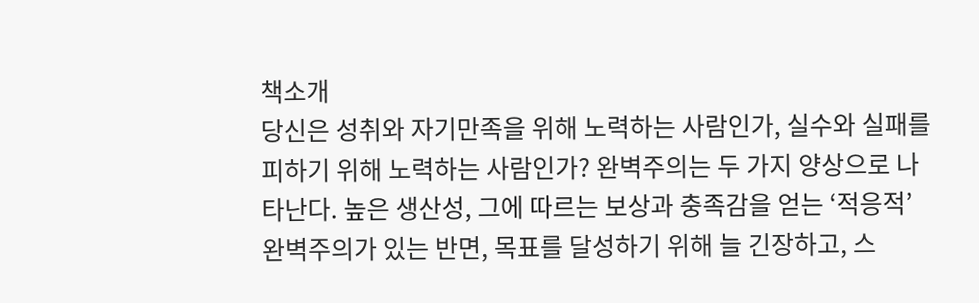책소개
당신은 성취와 자기만족을 위해 노력하는 사람인가, 실수와 실패를 피하기 위해 노력하는 사람인가? 완벽주의는 두 가지 양상으로 나타난다. 높은 생산성, 그에 따르는 보상과 충족감을 얻는 ‘적응적’ 완벽주의가 있는 반면, 목표를 달성하기 위해 늘 긴장하고, 스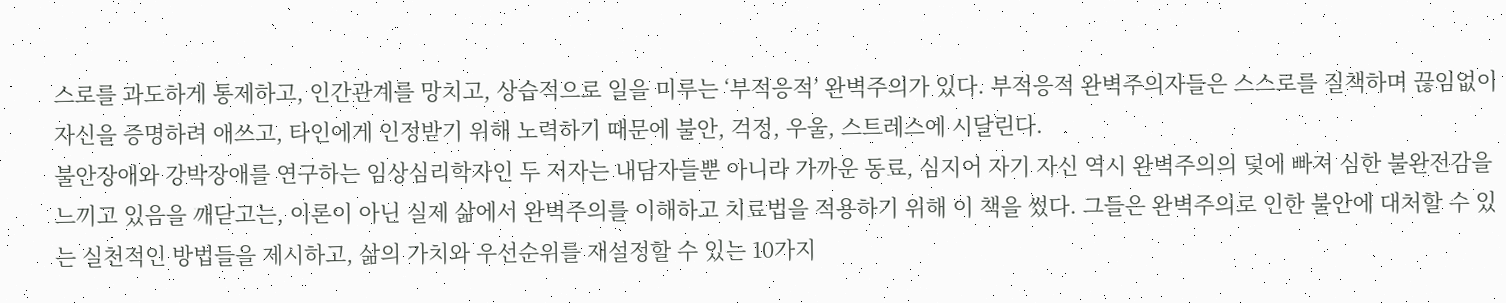스로를 과도하게 통제하고, 인간관계를 망치고, 상습적으로 일을 미루는 ‘부적응적’ 완벽주의가 있다. 부적응적 완벽주의자들은 스스로를 질책하며 끊임없이 자신을 증명하려 애쓰고, 타인에게 인정받기 위해 노력하기 때문에 불안, 걱정, 우울, 스트레스에 시달린다.
불안장애와 강박장애를 연구하는 임상심리학자인 두 저자는 내담자들뿐 아니라 가까운 동료, 심지어 자기 자신 역시 완벽주의의 덫에 빠져 심한 불완전감을 느끼고 있음을 깨닫고는, 이론이 아닌 실제 삶에서 완벽주의를 이해하고 치료법을 적용하기 위해 이 책을 썼다. 그들은 완벽주의로 인한 불안에 대처할 수 있는 실천적인 방법들을 제시하고, 삶의 가치와 우선순위를 재설정할 수 있는 10가지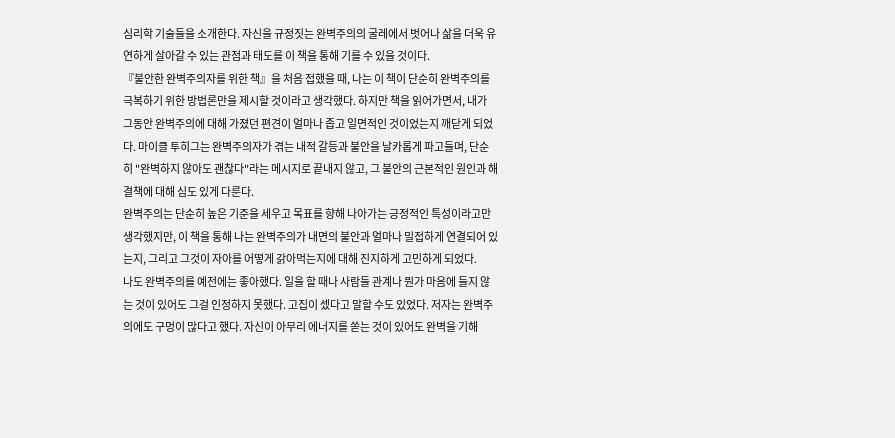심리학 기술들을 소개한다. 자신을 규정짓는 완벽주의의 굴레에서 벗어나 삶을 더욱 유연하게 살아갈 수 있는 관점과 태도를 이 책을 통해 기를 수 있을 것이다.
『불안한 완벽주의자를 위한 책』을 처음 접했을 때, 나는 이 책이 단순히 완벽주의를 극복하기 위한 방법론만을 제시할 것이라고 생각했다. 하지만 책을 읽어가면서, 내가 그동안 완벽주의에 대해 가졌던 편견이 얼마나 좁고 일면적인 것이었는지 깨닫게 되었다. 마이클 투히그는 완벽주의자가 겪는 내적 갈등과 불안을 날카롭게 파고들며, 단순히 "완벽하지 않아도 괜찮다"라는 메시지로 끝내지 않고, 그 불안의 근본적인 원인과 해결책에 대해 심도 있게 다룬다.
완벽주의는 단순히 높은 기준을 세우고 목표를 향해 나아가는 긍정적인 특성이라고만 생각했지만, 이 책을 통해 나는 완벽주의가 내면의 불안과 얼마나 밀접하게 연결되어 있는지, 그리고 그것이 자아를 어떻게 갉아먹는지에 대해 진지하게 고민하게 되었다.
나도 완벽주의를 예전에는 좋아했다. 일을 할 때나 사람들 관계나 뭔가 마음에 들지 않는 것이 있어도 그걸 인정하지 못했다. 고집이 셌다고 말할 수도 있었다. 저자는 완벽주의에도 구멍이 많다고 했다. 자신이 아무리 에너지를 쏟는 것이 있어도 완벽을 기해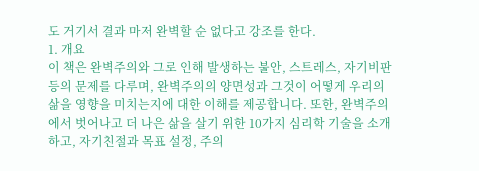도 거기서 결과 마저 완벽할 순 없다고 강조를 한다.
1. 개요
이 책은 완벽주의와 그로 인해 발생하는 불안, 스트레스, 자기비판 등의 문제를 다루며, 완벽주의의 양면성과 그것이 어떻게 우리의 삶을 영향을 미치는지에 대한 이해를 제공합니다. 또한, 완벽주의에서 벗어나고 더 나은 삶을 살기 위한 10가지 심리학 기술을 소개하고, 자기친절과 목표 설정, 주의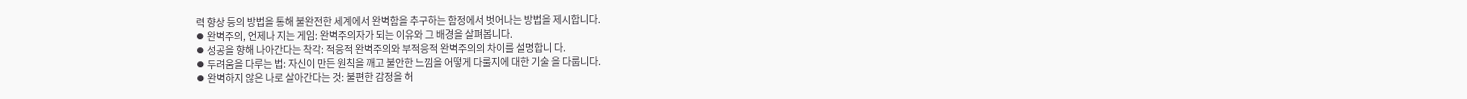력 향상 등의 방법을 통해 불완전한 세계에서 완벽함을 추구하는 함정에서 벗어나는 방법을 제시합니다.
⦁ 완벽주의, 언제나 지는 게임: 완벽주의자가 되는 이유와 그 배경을 살펴봅니다.
⦁ 성공을 향해 나아간다는 착각: 적응적 완벽주의와 부적응적 완벽주의의 차이를 설명합니 다.
⦁ 두려움을 다루는 법: 자신이 만든 원칙을 깨고 불안한 느낌을 어떻게 다룰지에 대한 기술 을 다룹니다.
⦁ 완벽하지 않은 나로 살아간다는 것: 불편한 감정을 허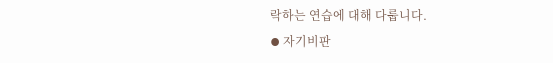락하는 연습에 대해 다룹니다.
⦁ 자기비판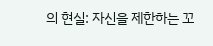의 현실: 자신을 제한하는 꼬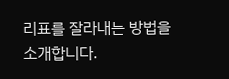리표를 잘라내는 방법을 소개합니다.